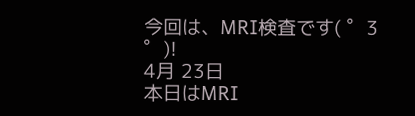今回は、MRI検査です( ゜3 ゜)!
4月 23日
本日はMRI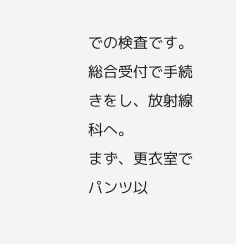での検査です。
総合受付で手続きをし、放射線科へ。
まず、更衣室でパンツ以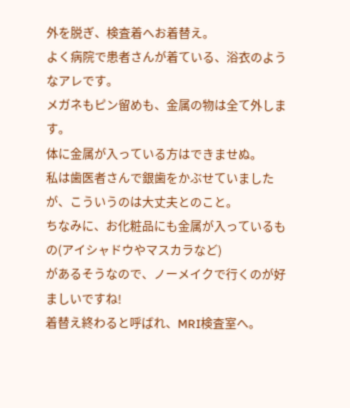外を脱ぎ、検査着へお着替え。
よく病院で患者さんが着ている、浴衣のようなアレです。
メガネもピン留めも、金属の物は全て外します。
体に金属が入っている方はできませぬ。
私は歯医者さんで銀歯をかぶせていましたが、こういうのは大丈夫とのこと。
ちなみに、お化粧品にも金属が入っているもの(アイシャドウやマスカラなど)
があるそうなので、ノーメイクで行くのが好ましいですね!
着替え終わると呼ばれ、MRI検査室へ。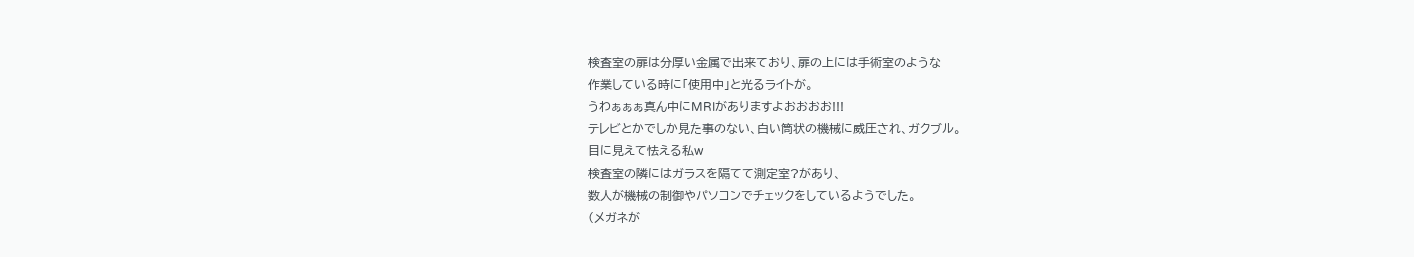検査室の扉は分厚い金属で出来ており、扉の上には手術室のような
作業している時に「使用中」と光るライトが。
うわぁぁぁ真ん中にMRIがありますよおおおお!!!
テレビとかでしか見た事のない、白い筒状の機械に威圧され、ガクブル。
目に見えて怯える私w
検査室の隣にはガラスを隔てて測定室?があり、
数人が機械の制御やパソコンでチェックをしているようでした。
(メガネが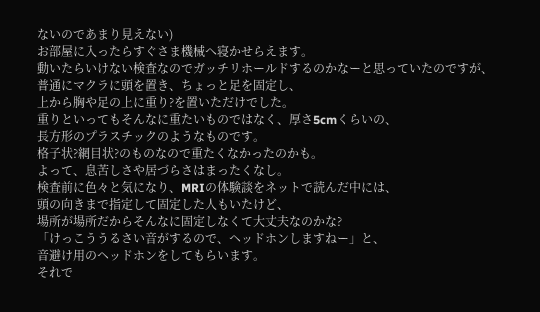ないのであまり見えない)
お部屋に入ったらすぐさま機械へ寝かせらえます。
動いたらいけない検査なのでガッチリホールドするのかなーと思っていたのですが、
普通にマクラに頭を置き、ちょっと足を固定し、
上から胸や足の上に重り?を置いただけでした。
重りといってもそんなに重たいものではなく、厚さ5cmくらいの、
長方形のプラスチックのようなものです。
格子状?網目状?のものなので重たくなかったのかも。
よって、息苦しさや居づらさはまったくなし。
検査前に色々と気になり、MRIの体験談をネットで読んだ中には、
頭の向きまで指定して固定した人もいたけど、
場所が場所だからそんなに固定しなくて大丈夫なのかな?
「けっこううるさい音がするので、ヘッドホンしますねー」と、
音避け用のヘッドホンをしてもらいます。
それで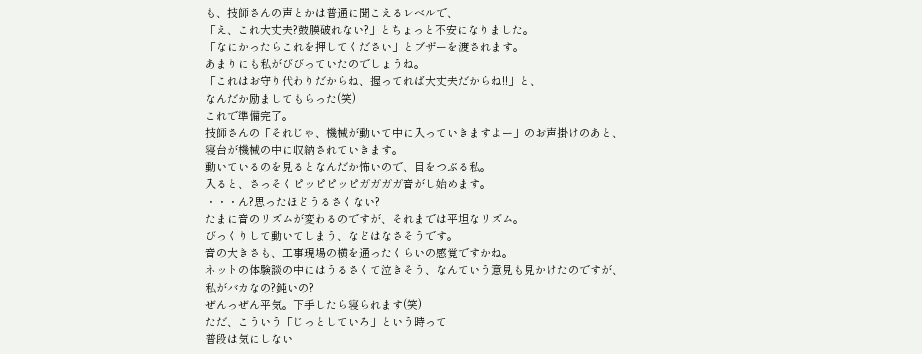も、技師さんの声とかは普通に聞こえるレベルで、
「え、これ大丈夫?鼓膜破れない?」とちょっと不安になりました。
「なにかったらこれを押してください」とブザーを渡されます。
あまりにも私がびびっていたのでしょうね。
「これはお守り代わりだからね、握ってれば大丈夫だからね!!」と、
なんだか励ましてもらった(笑)
これで準備完了。
技師さんの「それじゃ、機械が動いて中に入っていきますよー」のお声掛けのあと、
寝台が機械の中に収納されていきます。
動いているのを見るとなんだか怖いので、目をつぶる私。
入ると、さっそくピッピピッピガガガガ音がし始めます。
・・・ん?思ったほどうるさくない?
たまに音のリズムが変わるのですが、それまでは平坦なリズム。
びっくりして動いてしまう、などはなさそうです。
音の大きさも、工事現場の横を通ったくらいの感覚ですかね。
ネットの体験談の中にはうるさくて泣きそう、なんていう意見も見かけたのですが、
私がバカなの?鈍いの?
ぜんっぜん平気。下手したら寝られます(笑)
ただ、こういう「じっとしていろ」という時って
普段は気にしない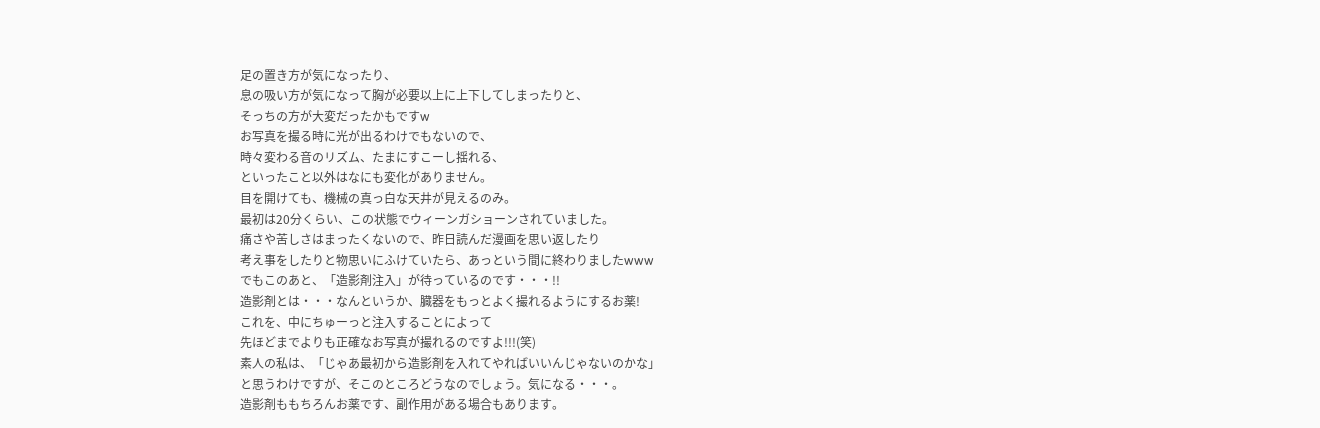足の置き方が気になったり、
息の吸い方が気になって胸が必要以上に上下してしまったりと、
そっちの方が大変だったかもですw
お写真を撮る時に光が出るわけでもないので、
時々変わる音のリズム、たまにすこーし揺れる、
といったこと以外はなにも変化がありません。
目を開けても、機械の真っ白な天井が見えるのみ。
最初は20分くらい、この状態でウィーンガショーンされていました。
痛さや苦しさはまったくないので、昨日読んだ漫画を思い返したり
考え事をしたりと物思いにふけていたら、あっという間に終わりましたwww
でもこのあと、「造影剤注入」が待っているのです・・・!!
造影剤とは・・・なんというか、臓器をもっとよく撮れるようにするお薬!
これを、中にちゅーっと注入することによって
先ほどまでよりも正確なお写真が撮れるのですよ!!!(笑)
素人の私は、「じゃあ最初から造影剤を入れてやればいいんじゃないのかな」
と思うわけですが、そこのところどうなのでしょう。気になる・・・。
造影剤ももちろんお薬です、副作用がある場合もあります。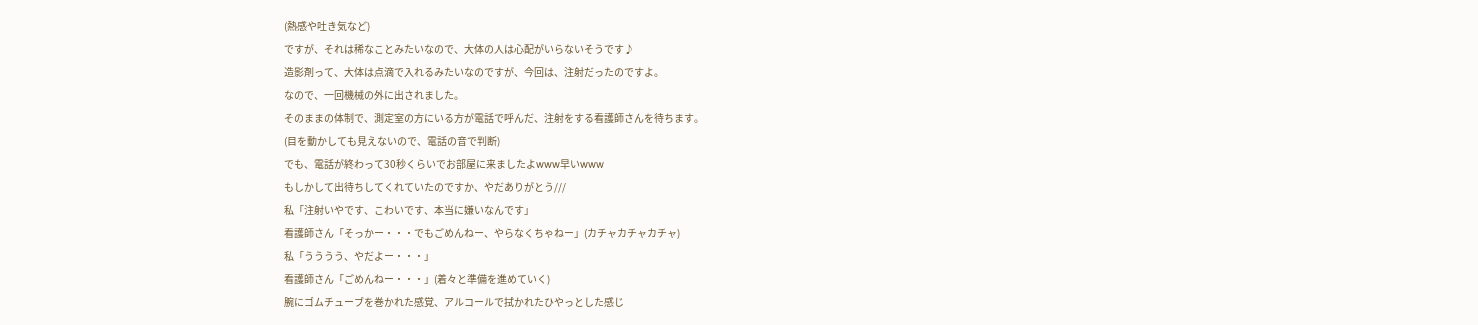(熱感や吐き気など)
ですが、それは稀なことみたいなので、大体の人は心配がいらないそうです♪
造影剤って、大体は点滴で入れるみたいなのですが、今回は、注射だったのですよ。
なので、一回機械の外に出されました。
そのままの体制で、測定室の方にいる方が電話で呼んだ、注射をする看護師さんを待ちます。
(目を動かしても見えないので、電話の音で判断)
でも、電話が終わって30秒くらいでお部屋に来ましたよwww早いwww
もしかして出待ちしてくれていたのですか、やだありがとう///
私「注射いやです、こわいです、本当に嫌いなんです」
看護師さん「そっかー・・・でもごめんねー、やらなくちゃねー」(カチャカチャカチャ)
私「うううう、やだよー・・・」
看護師さん「ごめんねー・・・」(着々と準備を進めていく)
腕にゴムチューブを巻かれた感覚、アルコールで拭かれたひやっとした感じ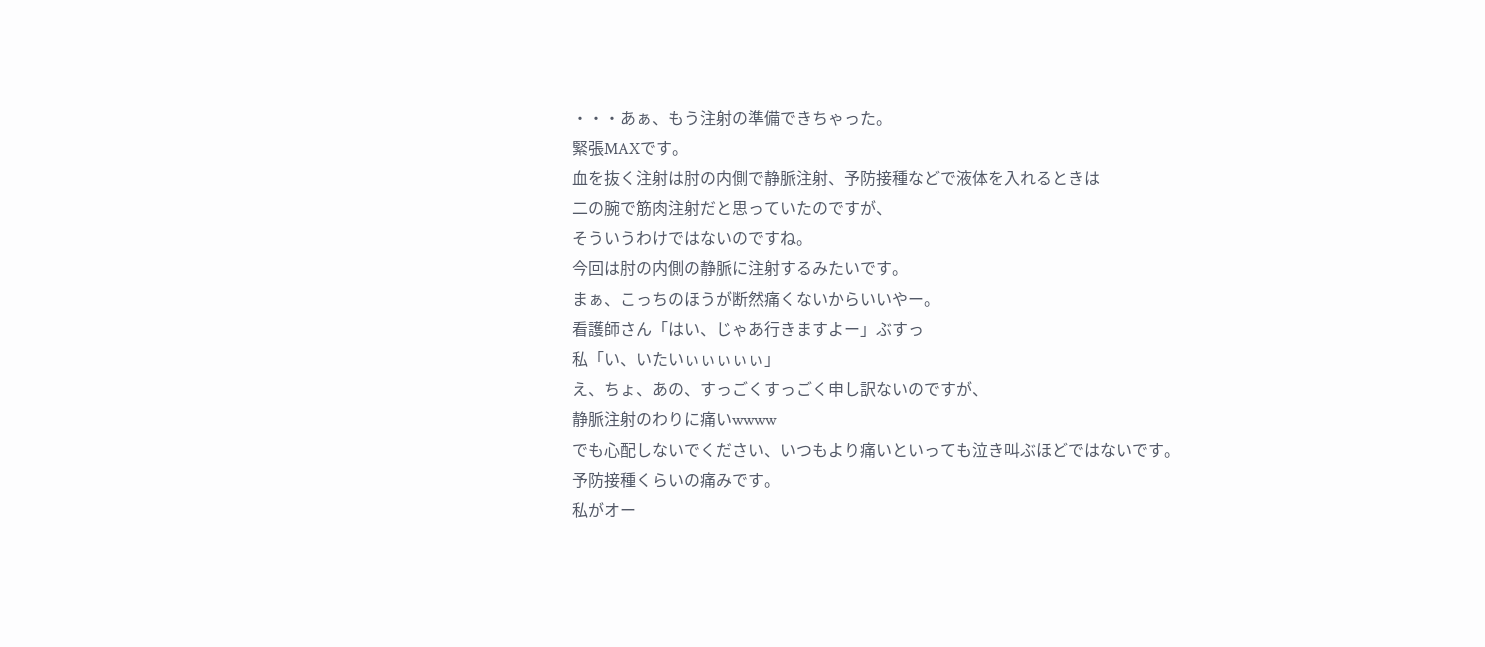・・・あぁ、もう注射の準備できちゃった。
緊張MAXです。
血を抜く注射は肘の内側で静脈注射、予防接種などで液体を入れるときは
二の腕で筋肉注射だと思っていたのですが、
そういうわけではないのですね。
今回は肘の内側の静脈に注射するみたいです。
まぁ、こっちのほうが断然痛くないからいいやー。
看護師さん「はい、じゃあ行きますよー」ぶすっ
私「い、いたいぃぃぃぃぃ」
え、ちょ、あの、すっごくすっごく申し訳ないのですが、
静脈注射のわりに痛いwwww
でも心配しないでください、いつもより痛いといっても泣き叫ぶほどではないです。
予防接種くらいの痛みです。
私がオー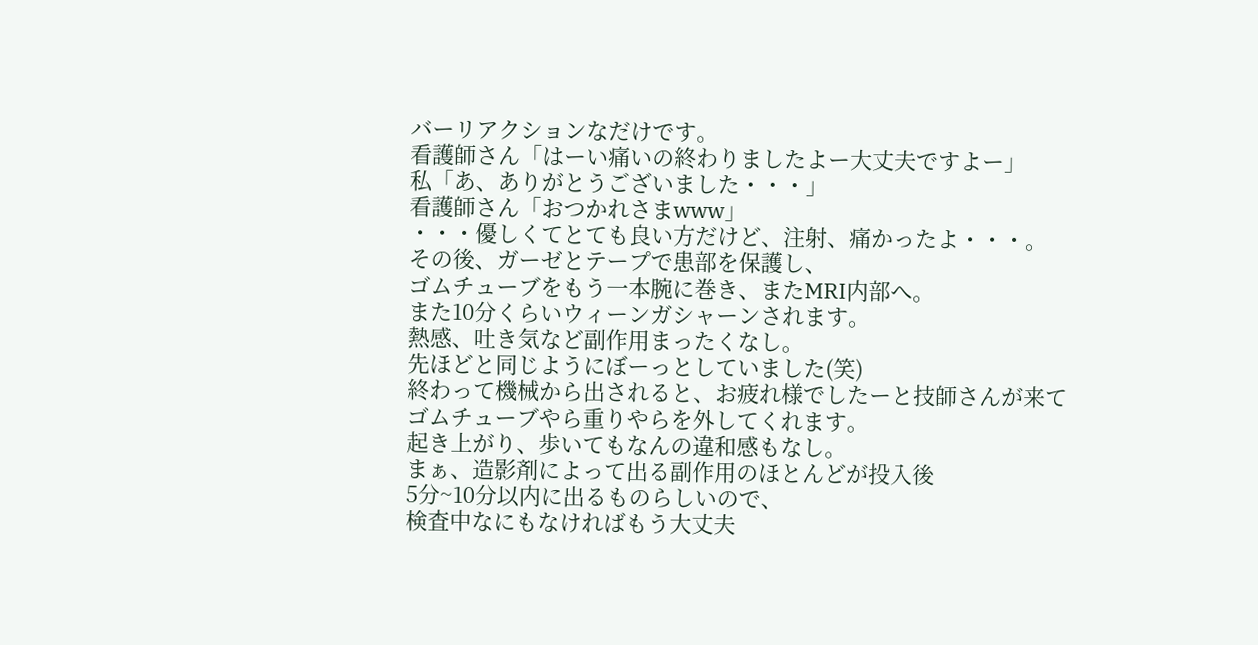バーリアクションなだけです。
看護師さん「はーい痛いの終わりましたよー大丈夫ですよー」
私「あ、ありがとうございました・・・」
看護師さん「おつかれさまwww」
・・・優しくてとても良い方だけど、注射、痛かったよ・・・。
その後、ガーゼとテープで患部を保護し、
ゴムチューブをもう一本腕に巻き、またMRI内部へ。
また10分くらいウィーンガシャーンされます。
熱感、吐き気など副作用まったくなし。
先ほどと同じようにぼーっとしていました(笑)
終わって機械から出されると、お疲れ様でしたーと技師さんが来て
ゴムチューブやら重りやらを外してくれます。
起き上がり、歩いてもなんの違和感もなし。
まぁ、造影剤によって出る副作用のほとんどが投入後
5分~10分以内に出るものらしいので、
検査中なにもなければもう大丈夫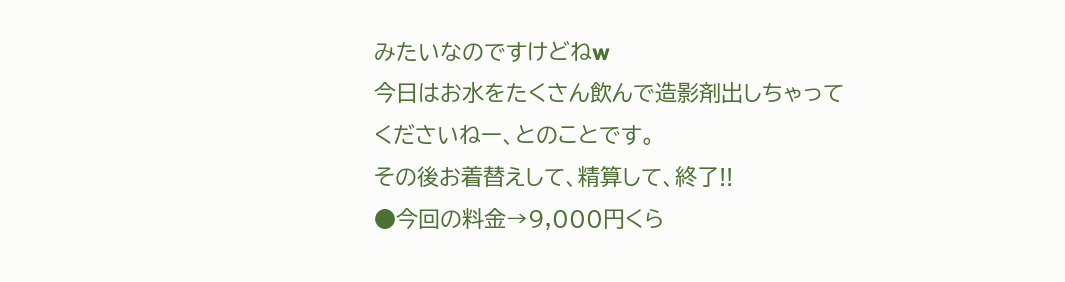みたいなのですけどねw
今日はお水をたくさん飲んで造影剤出しちゃってくださいねー、とのことです。
その後お着替えして、精算して、終了!!
●今回の料金→9,000円くら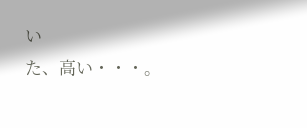い
た、高い・・・。